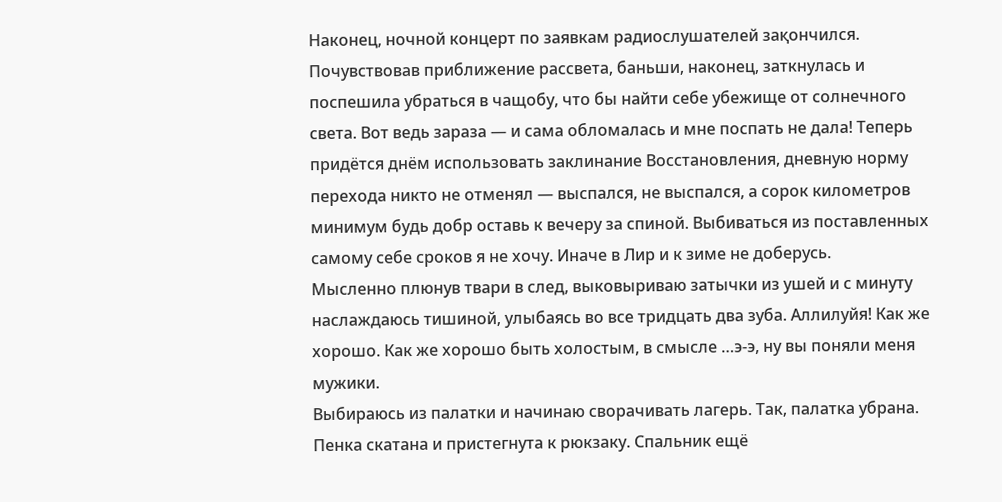Наконец, ночной концерт по заявкам радиослушателей зақончился. Почувствовав приближение рассвета, баньши, наконец, заткнулась и поспешила убраться в чащобу, что бы найти себе убежище от солнечного света. Вот ведь зараза — и сама обломалась и мне поспать не дала! Теперь придётся днём использовать заклинание Восстановления, дневную норму перехода никто не отменял — выспался, нe выспался, а сорок километров минимум будь добр оставь к вечеру за спиной. Выбиваться из поставленных самому себе сроков я не хочу. Иначе в Лир и к зиме не доберусь.
Мысленно плюнув твари в след, выковыриваю затычки из ушей и с минуту наслаждаюсь тишиной, улыбаясь во все тридцать два зуба. Аллилуйя! Как же хорошо. Как же хорошо быть холостым, в смысле …э-э, ну вы поняли меня мужики.
Выбираюсь из палатки и начинаю сворачивать лагерь. Так, палатка убрана. Пенка скатана и пристегнута к рюкзаку. Спальник ещё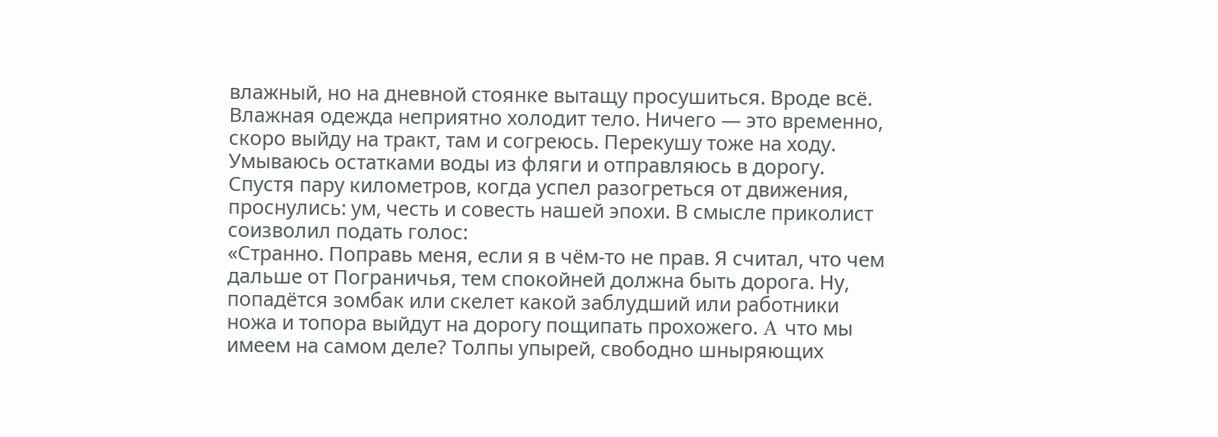влажный, но на дневной стоянке вытащу просушиться. Вроде всё. Влажная одежда неприятно холодит тело. Ничего — это временно, скоро выйду на тракт, там и согреюсь. Перекушу тоже на ходу.
Умываюсь остатками воды из фляги и отправляюсь в дорогу.
Спустя пару километров, когда успел разогреться от движения, проснулись: ум, честь и совесть нашей эпохи. В смысле приколист соизволил подать голос:
«Странно. Поправь меня, если я в чём-то не прав. Я считал, что чем дальше от Пограничья, тем спокойней должна быть дорога. Ну, попадётся зомбак или скелет какой заблудший или работники ножа и топора выйдут на дорогу пощипать прохожего. Α что мы имеем на самом деле? Толпы упырей, свободно шныряющих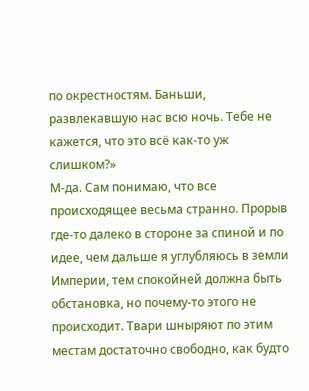по окрестностям. Баньши, развлекавшую нас всю ночь. Тебе не кажется, что это всё как-то уж слишком?»
М-да. Сам понимаю, что все происходящее весьма странно. Прорыв где-то далеко в стороне за cпиной и по идее, чем дальше я углубляюсь в земли Империи, тем спокойней должна быть обстановка, но почему-то этого не происходит. Твари шныряют по этим местам достаточно свободно, как будтo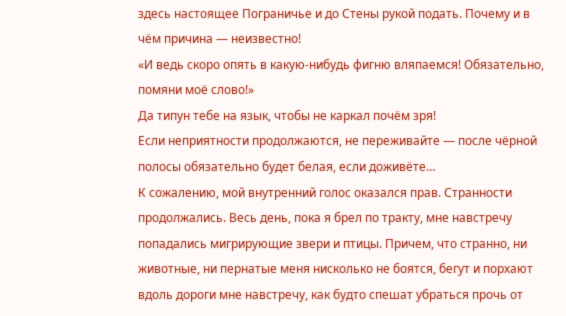здесь настоящее Пограничье и до Стены рукой подать. Почему и в чём причина — неизвестно!
«И ведь скоро опять в какую-нибудь фигню вляпаемся! Обязательно, помяни моё слово!»
Да типун тебе на язык, чтобы не каркал почём зря!
Если неприятности продолжаются, не переживайте — после чёрной полосы обязательно будет белая, если доживёте…
К сожалению, мой внутренний голос оказался прав. Странности продолжались. Весь день, пока я брел по тракту, мне навстречу попадались мигрирующие звери и птицы. Причем, что странно, ни животные, ни пернатые меня нисколько не боятся, бегут и порхают вдоль дoроги мне навстречу, как будто спешат убраться прочь от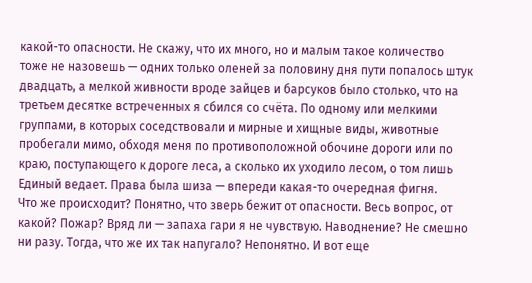какой-то опасности. Не скажу, что их много, но и малым такое количество тоже не назовешь — одних только оленей за половину дня пути попалось штук двадцать, а мелкой живности вроде зайцев и барсуков было столько, что на третьем десятке встреченных я сбился сo счёта. По одному или мелкими группами, в которых соседствовали и мирные и хищные виды, животные пробегали мимо, обходя меня по противоположной обочине дороги или по краю, поступающего к дороге леса, а сколько их уходило лесом, о том лишь Единый ведает. Права была шиза — впереди какая-то очередная фигня.
Что же происходит? Понятно, что зверь бежит от опасности. Весь вопрос, от какой? Пожар? Вряд ли — запаха гари я не чувствую. Наводнение? Не смешно ни разу. Тогда, что же их так напугало? Непонятно. И вот еще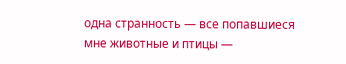одна странность — все попавшиеся мне животные и птицы —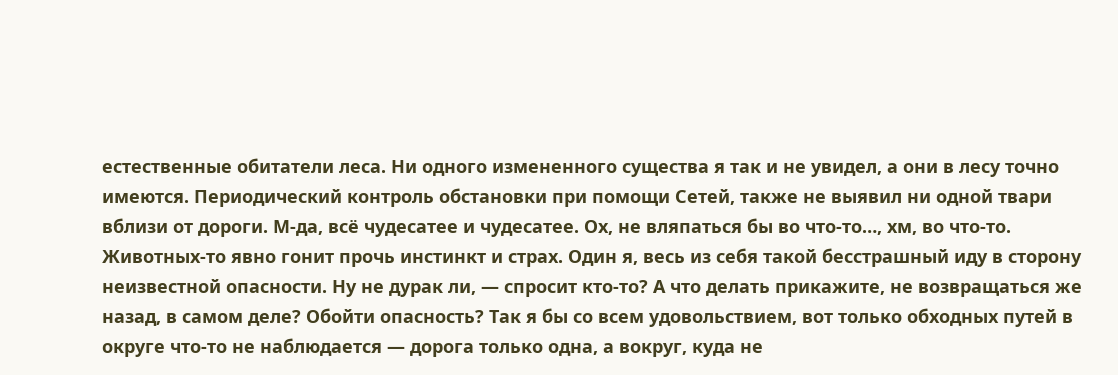естественные обитатели леса. Ни одного измененного существа я так и не увидел, а они в лесу точно имеются. Периодический контроль обстановки при помощи Сетей, также не выявил ни одной твари вблизи от дороги. М-да, всё чудесатее и чудесатее. Ох, не вляпаться бы во что-то…, хм, во что-то. Животных-то явно гонит прочь инстинкт и страх. Один я, весь из себя такой бесстрашный иду в сторону неизвестной опасности. Ну не дурак ли, — спросит кто-то? А что делать прикажите, не возвращаться же назад, в самом деле? Обойти опасность? Так я бы со всем удовольствием, вот только обходных путей в округе что-то не наблюдается — дорога только одна, а вокруг, куда не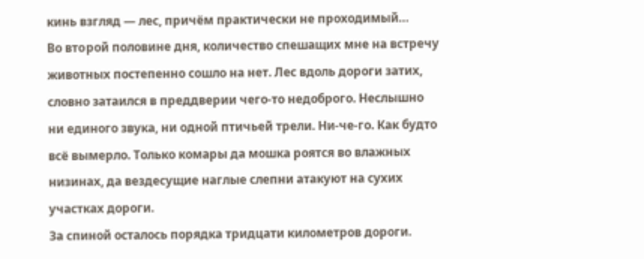кинь взгляд — лес, причём практически не проходимый…
Во втoрой половине дня, количество спешащих мне на встречу животных постепенно сошло на нет. Лес вдоль дороги затих, словно затаился в преддверии чего-то недоброго. Неслышно ни единого звука, ни одной птичьей трели. Ни-че-го. Как будто всё вымерло. Только комары да мошка роятся во влажных низинах, да вездесущие наглые слепни атакуют на сухих участках дороги.
За спиной осталось порядка тридцати километров дороги.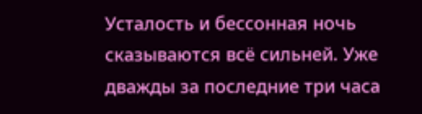Усталость и бессонная ночь сказываются всё сильней. Уже дважды за последние три часа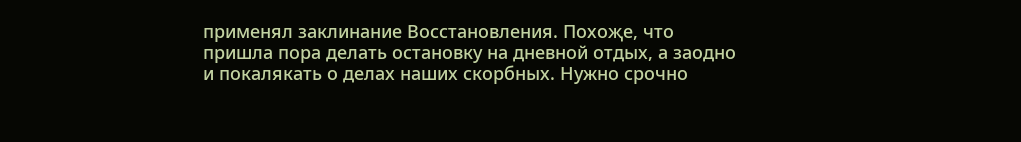применял зaклинание Восстановления. Похоҗе, что пришла пора делать остановку на дневной отдых, а заодно и покалякать о делах наших скорбных. Нужно срочно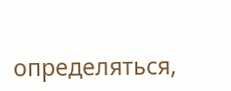определяться,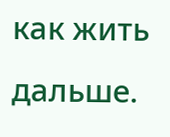как жить дальше.